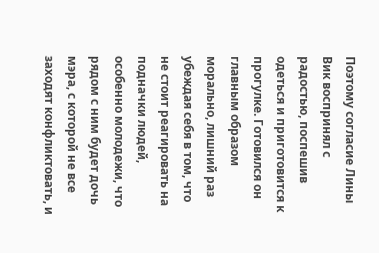Поэтому согласие Лины Вик воспринял с радостью, поспешив одеться и приготовится к прогулке. Готовился он главным образом морально, лишний раз убеждая себя в том, что не стоит реагировать на подначки людей, особенно молодежи, что рядом с ним будет дочь мэра, с которой не все заходят конфликтовать, и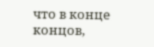что в конце концов,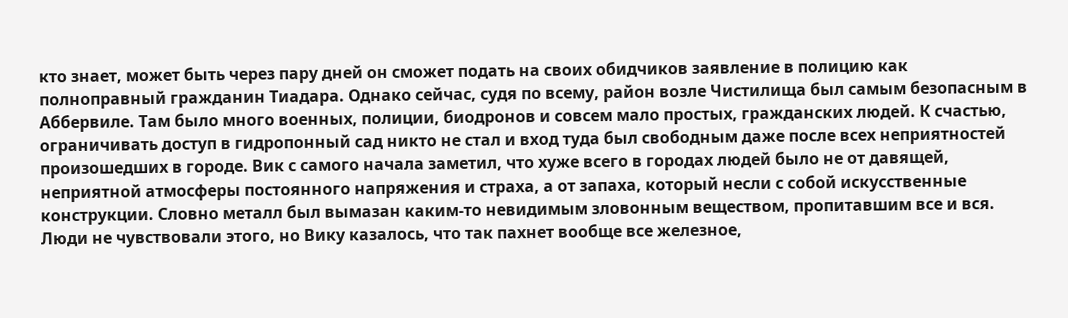кто знает, может быть через пару дней он сможет подать на своих обидчиков заявление в полицию как полноправный гражданин Тиадара. Однако сейчас, судя по всему, район возле Чистилища был самым безопасным в Аббервиле. Там было много военных, полиции, биодронов и совсем мало простых, гражданских людей. К счастью, ограничивать доступ в гидропонный сад никто не стал и вход туда был свободным даже после всех неприятностей произошедших в городе. Вик с самого начала заметил, что хуже всего в городах людей было не от давящей, неприятной атмосферы постоянного напряжения и страха, а от запаха, который несли с собой искусственные конструкции. Словно металл был вымазан каким-то невидимым зловонным веществом, пропитавшим все и вся. Люди не чувствовали этого, но Вику казалось, что так пахнет вообще все железное,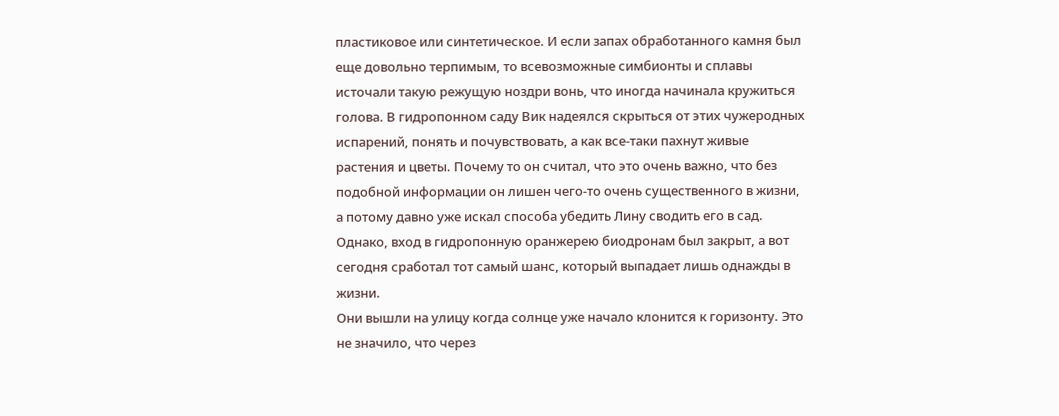пластиковое или синтетическое. И если запах обработанного камня был еще довольно терпимым, то всевозможные симбионты и сплавы источали такую режущую ноздри вонь, что иногда начинала кружиться голова. В гидропонном саду Вик надеялся скрыться от этих чужеродных испарений, понять и почувствовать, а как все-таки пахнут живые растения и цветы. Почему то он считал, что это очень важно, что без подобной информации он лишен чего-то очень существенного в жизни, а потому давно уже искал способа убедить Лину сводить его в сад. Однако, вход в гидропонную оранжерею биодронам был закрыт, а вот сегодня сработал тот самый шанс, который выпадает лишь однажды в жизни.
Они вышли на улицу когда солнце уже начало клонится к горизонту. Это не значило, что через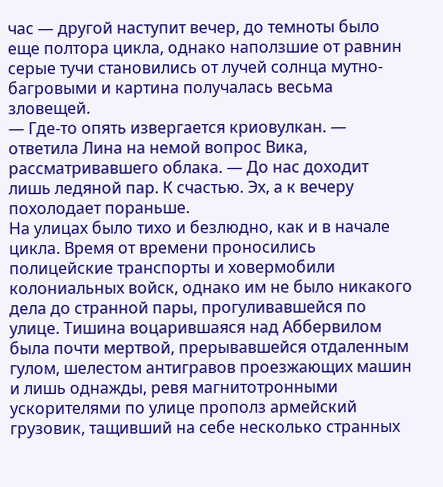час — другой наступит вечер, до темноты было еще полтора цикла, однако наползшие от равнин серые тучи становились от лучей солнца мутно-багровыми и картина получалась весьма зловещей.
— Где-то опять извергается криовулкан. — ответила Лина на немой вопрос Вика, рассматривавшего облака. — До нас доходит лишь ледяной пар. К счастью. Эх, а к вечеру похолодает пораньше.
На улицах было тихо и безлюдно, как и в начале цикла. Время от времени проносились полицейские транспорты и ховермобили колониальных войск, однако им не было никакого дела до странной пары, прогуливавшейся по улице. Тишина воцарившаяся над Аббервилом была почти мертвой, прерывавшейся отдаленным гулом, шелестом антигравов проезжающих машин и лишь однажды, ревя магнитотронными ускорителями по улице прополз армейский грузовик, тащивший на себе несколько странных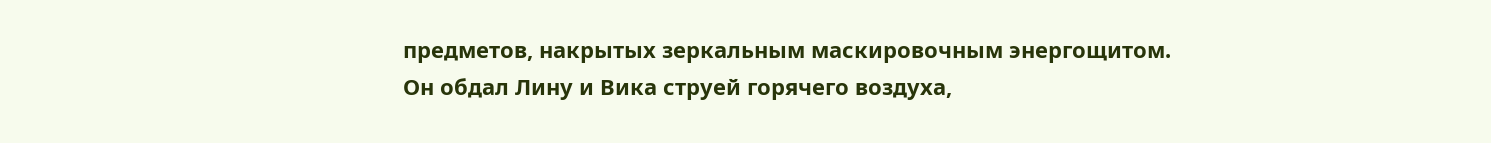предметов, накрытых зеркальным маскировочным энергощитом. Он обдал Лину и Вика струей горячего воздуха,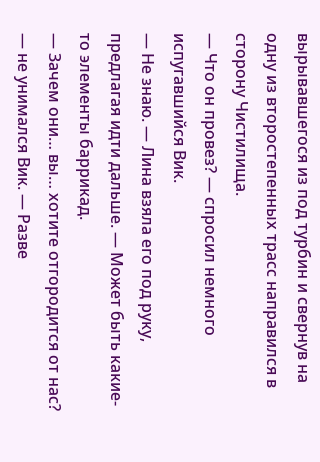вырывавшегося из под турбин и свернув на одну из второстепенных трасс направился в сторону Чистилища.
— Что он провез? — спросил немного испугавшийся Вик.
— Не знаю. — Лина взяла его под руку, предлагая идти дальше. — Может быть какие-то элементы баррикад.
— Зачем они… вы… хотите отгородится от нас? — не унимался Вик. — Разве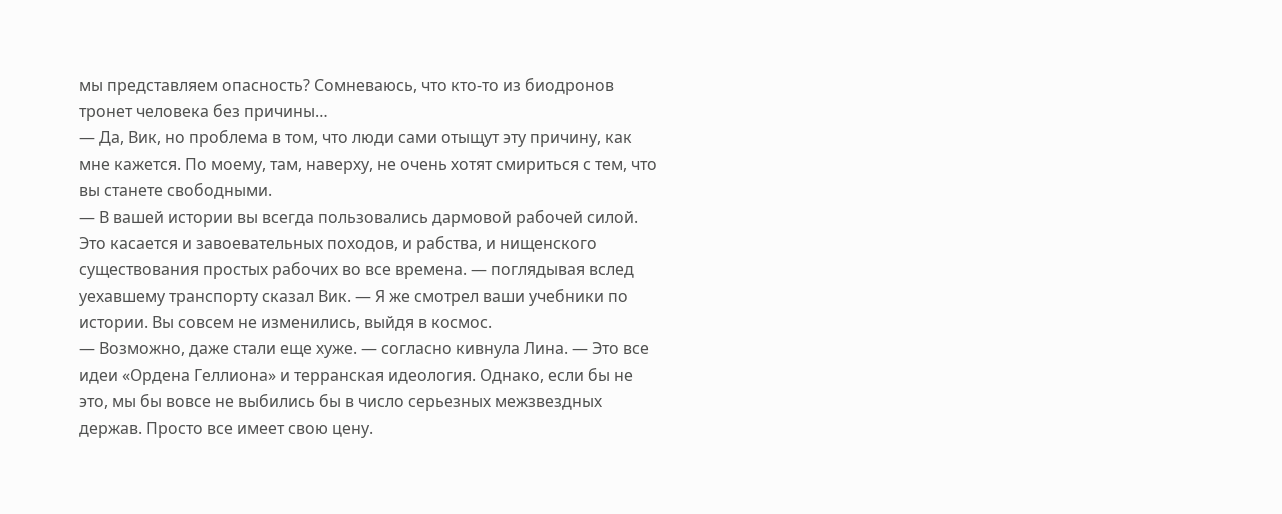мы представляем опасность? Сомневаюсь, что кто-то из биодронов тронет человека без причины…
— Да, Вик, но проблема в том, что люди сами отыщут эту причину, как мне кажется. По моему, там, наверху, не очень хотят смириться с тем, что вы станете свободными.
— В вашей истории вы всегда пользовались дармовой рабочей силой. Это касается и завоевательных походов, и рабства, и нищенского существования простых рабочих во все времена. — поглядывая вслед уехавшему транспорту сказал Вик. — Я же смотрел ваши учебники по истории. Вы совсем не изменились, выйдя в космос.
— Возможно, даже стали еще хуже. — согласно кивнула Лина. — Это все идеи «Ордена Геллиона» и терранская идеология. Однако, если бы не это, мы бы вовсе не выбились бы в число серьезных межзвездных держав. Просто все имеет свою цену.